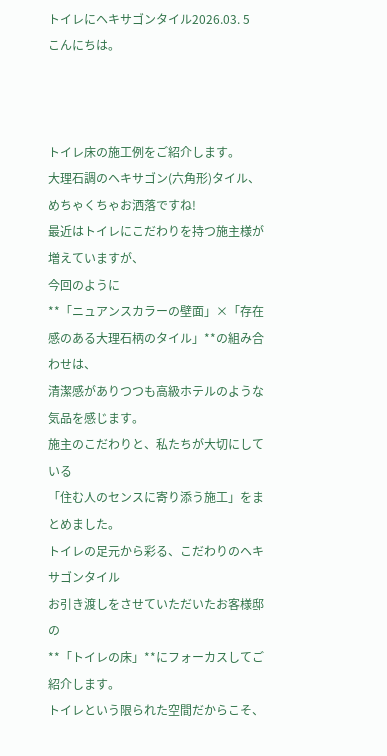トイレにヘキサゴンタイル2026.03. 5
こんにちは。



トイレ床の施工例をご紹介します。
大理石調のヘキサゴン(六角形)タイル、めちゃくちゃお洒落ですね!
最近はトイレにこだわりを持つ施主様が増えていますが、
今回のように
**「ニュアンスカラーの壁面」×「存在感のある大理石柄のタイル」**の組み合わせは、
清潔感がありつつも高級ホテルのような気品を感じます。
施主のこだわりと、私たちが大切にしている
「住む人のセンスに寄り添う施工」をまとめました。
トイレの足元から彩る、こだわりのヘキサゴンタイル
お引き渡しをさせていただいたお客様邸の
**「トイレの床」**にフォーカスしてご紹介します。
トイレという限られた空間だからこそ、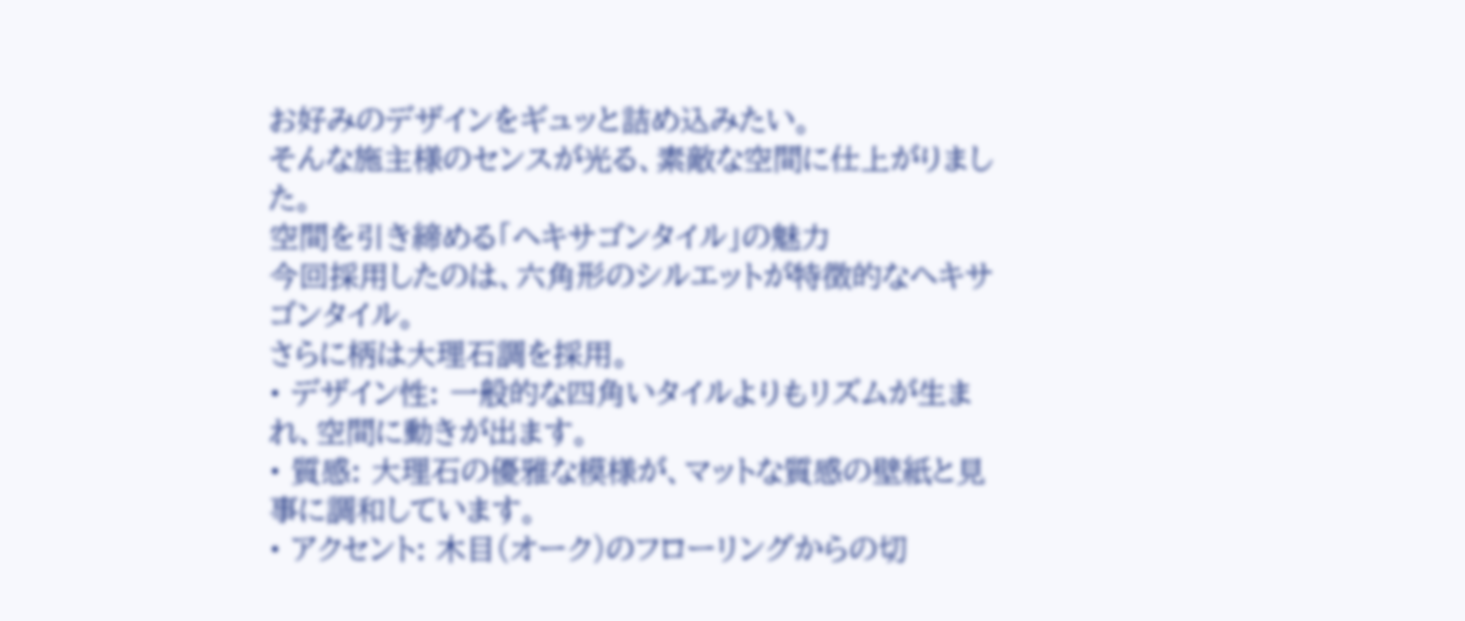お好みのデザインをギュッと詰め込みたい。
そんな施主様のセンスが光る、素敵な空間に仕上がりました。
空間を引き締める「ヘキサゴンタイル」の魅力
今回採用したのは、六角形のシルエットが特徴的なヘキサゴンタイル。
さらに柄は大理石調を採用。
• デザイン性: 一般的な四角いタイルよりもリズムが生まれ、空間に動きが出ます。
• 質感: 大理石の優雅な模様が、マットな質感の壁紙と見事に調和しています。
• アクセント: 木目(オーク)のフローリングからの切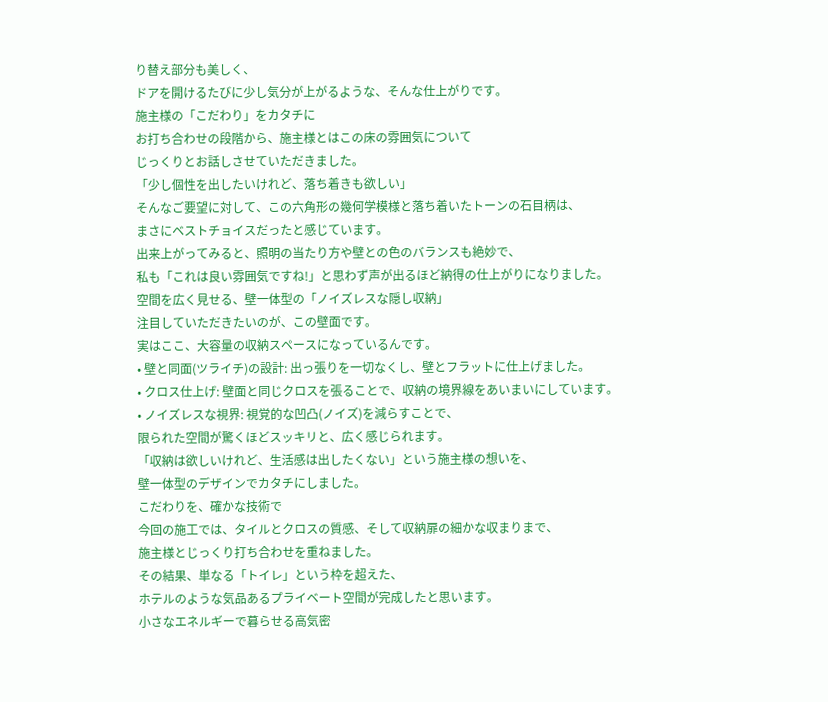り替え部分も美しく、
ドアを開けるたびに少し気分が上がるような、そんな仕上がりです。
施主様の「こだわり」をカタチに
お打ち合わせの段階から、施主様とはこの床の雰囲気について
じっくりとお話しさせていただきました。
「少し個性を出したいけれど、落ち着きも欲しい」
そんなご要望に対して、この六角形の幾何学模様と落ち着いたトーンの石目柄は、
まさにベストチョイスだったと感じています。
出来上がってみると、照明の当たり方や壁との色のバランスも絶妙で、
私も「これは良い雰囲気ですね!」と思わず声が出るほど納得の仕上がりになりました。
空間を広く見せる、壁一体型の「ノイズレスな隠し収納」
注目していただきたいのが、この壁面です。
実はここ、大容量の収納スペースになっているんです。
• 壁と同面(ツライチ)の設計: 出っ張りを一切なくし、壁とフラットに仕上げました。
• クロス仕上げ: 壁面と同じクロスを張ることで、収納の境界線をあいまいにしています。
• ノイズレスな視界: 視覚的な凹凸(ノイズ)を減らすことで、
限られた空間が驚くほどスッキリと、広く感じられます。
「収納は欲しいけれど、生活感は出したくない」という施主様の想いを、
壁一体型のデザインでカタチにしました。
こだわりを、確かな技術で
今回の施工では、タイルとクロスの質感、そして収納扉の細かな収まりまで、
施主様とじっくり打ち合わせを重ねました。
その結果、単なる「トイレ」という枠を超えた、
ホテルのような気品あるプライベート空間が完成したと思います。
小さなエネルギーで暮らせる高気密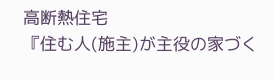高断熱住宅
『住む人(施主)が主役の家づく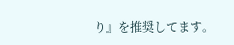り』を推奨してます。